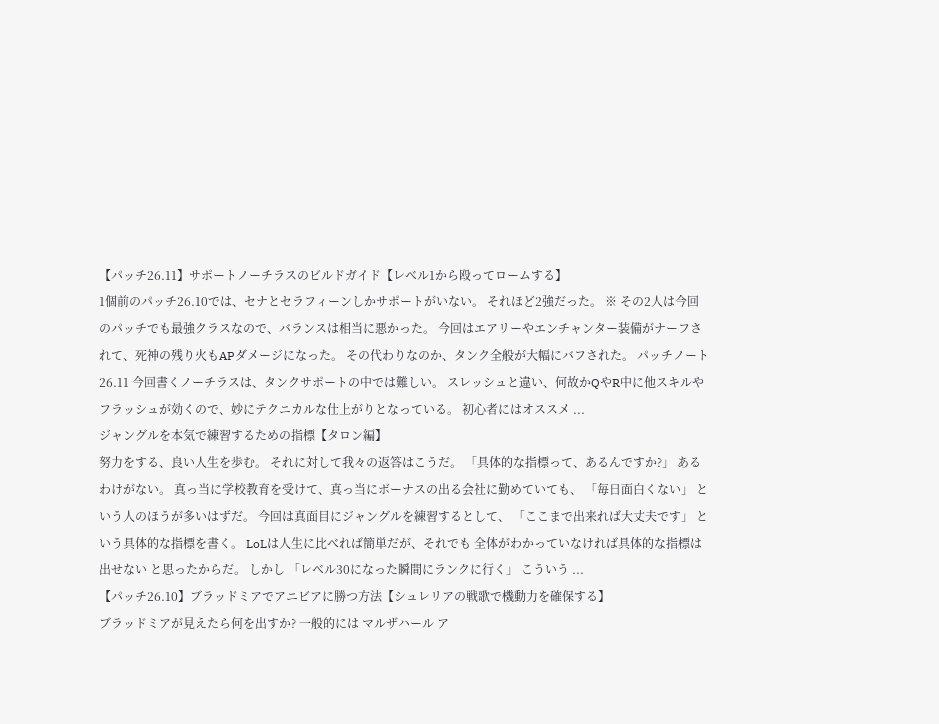【パッチ26.11】サポートノーチラスのビルドガイド【レベル1から殴ってロームする】
1個前のパッチ26.10では、セナとセラフィーンしかサポートがいない。 それほど2強だった。 ※ その2人は今回のパッチでも最強クラスなので、バランスは相当に悪かった。 今回はエアリーやエンチャンター装備がナーフされて、死神の残り火もAPダメージになった。 その代わりなのか、タンク全般が大幅にバフされた。 パッチノート26.11 今回書くノーチラスは、タンクサポートの中では難しい。 スレッシュと違い、何故かQやR中に他スキルやフラッシュが効くので、妙にテクニカルな仕上がりとなっている。 初心者にはオススメ ...
ジャングルを本気で練習するための指標【タロン編】
努力をする、良い人生を歩む。 それに対して我々の返答はこうだ。 「具体的な指標って、あるんですか?」 あるわけがない。 真っ当に学校教育を受けて、真っ当にボーナスの出る会社に勤めていても、 「毎日面白くない」 という人のほうが多いはずだ。 今回は真面目にジャングルを練習するとして、 「ここまで出来れば大丈夫です」 という具体的な指標を書く。 LoLは人生に比べれば簡単だが、それでも 全体がわかっていなければ具体的な指標は出せない と思ったからだ。 しかし 「レベル30になった瞬間にランクに行く」 こういう ...
【パッチ26.10】ブラッドミアでアニビアに勝つ方法【シュレリアの戦歌で機動力を確保する】
ブラッドミアが見えたら何を出すか? 一般的には マルザハール ア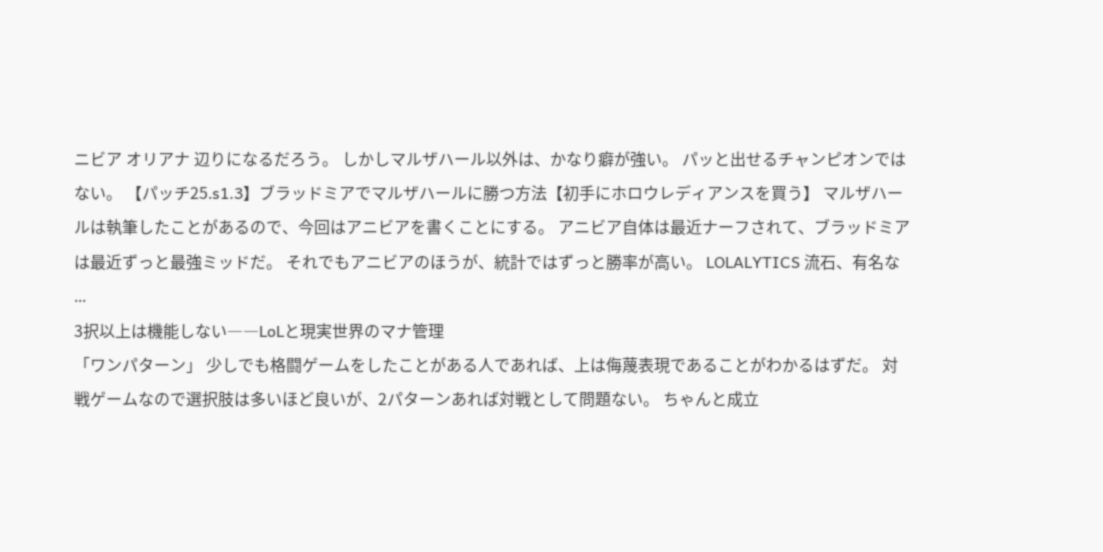ニビア オリアナ 辺りになるだろう。 しかしマルザハール以外は、かなり癖が強い。 パッと出せるチャンピオンではない。 【パッチ25.s1.3】ブラッドミアでマルザハールに勝つ方法【初手にホロウレディアンスを買う】 マルザハールは執筆したことがあるので、今回はアニビアを書くことにする。 アニビア自体は最近ナーフされて、ブラッドミアは最近ずっと最強ミッドだ。 それでもアニビアのほうが、統計ではずっと勝率が高い。 LOLALYTICS 流石、有名な ...
3択以上は機能しない――LoLと現実世界のマナ管理
「ワンパターン」 少しでも格闘ゲームをしたことがある人であれば、上は侮蔑表現であることがわかるはずだ。 対戦ゲームなので選択肢は多いほど良いが、2パターンあれば対戦として問題ない。 ちゃんと成立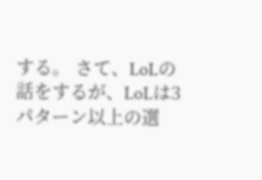する。 さて、LoLの話をするが、LoLは3パターン以上の選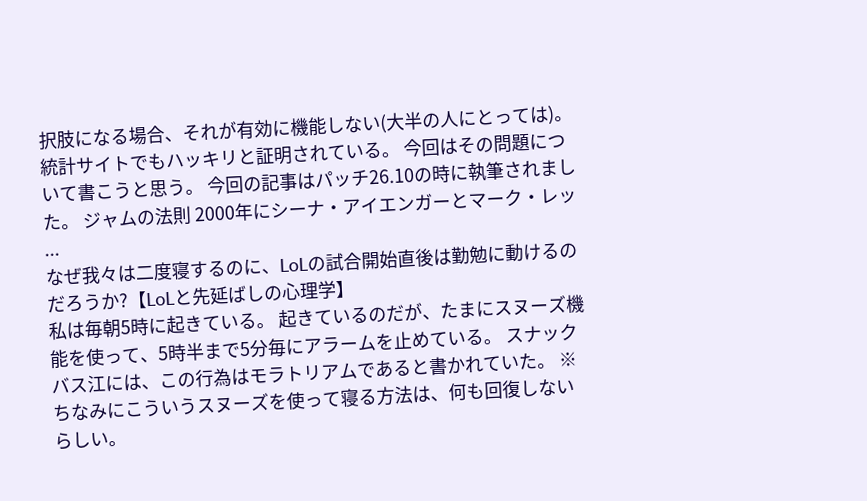択肢になる場合、それが有効に機能しない(大半の人にとっては)。 統計サイトでもハッキリと証明されている。 今回はその問題について書こうと思う。 今回の記事はパッチ26.10の時に執筆されました。 ジャムの法則 2000年にシーナ・アイエンガーとマーク・レッ ...
なぜ我々は二度寝するのに、LoLの試合開始直後は勤勉に動けるのだろうか?【LoLと先延ばしの心理学】
私は毎朝5時に起きている。 起きているのだが、たまにスヌーズ機能を使って、5時半まで5分毎にアラームを止めている。 スナックバス江には、この行為はモラトリアムであると書かれていた。 ※ ちなみにこういうスヌーズを使って寝る方法は、何も回復しないらしい。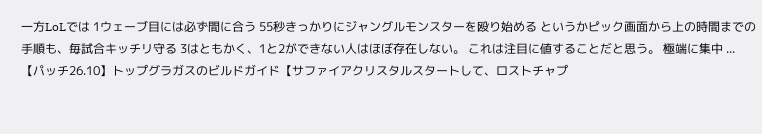一方LoLでは 1ウェーブ目には必ず間に合う 55秒きっかりにジャングルモンスターを殴り始める というかピック画面から上の時間までの手順も、毎試合キッチリ守る 3はともかく、1と2ができない人はほぼ存在しない。 これは注目に値することだと思う。 極端に集中 ...
【パッチ26.10】トップグラガスのビルドガイド【サファイアクリスタルスタートして、ロストチャプ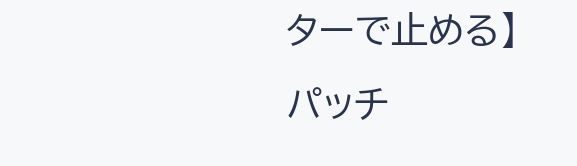ターで止める】
パッチ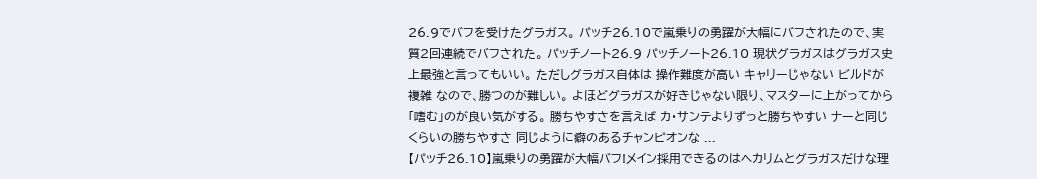26.9でバフを受けたグラガス。 パッチ26.10で嵐乗りの勇躍が大幅にバフされたので、実質2回連続でバフされた。 パッチノート26.9 パッチノート26.10 現状グラガスはグラガス史上最強と言ってもいい。 ただしグラガス自体は 操作難度が高い キャリーじゃない ビルドが複雑 なので、勝つのが難しい。 よほどグラガスが好きじゃない限り、マスターに上がってから「嗜む」のが良い気がする。 勝ちやすさを言えば カ・サンテよりずっと勝ちやすい ナーと同じくらいの勝ちやすさ 同じように癖のあるチャンピオンな ...
【パッチ26.10】嵐乗りの勇躍が大幅バフ!メイン採用できるのはヘカリムとグラガスだけな理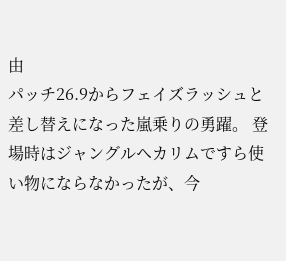由
パッチ26.9からフェイズラッシュと差し替えになった嵐乗りの勇躍。 登場時はジャングルヘカリムですら使い物にならなかったが、今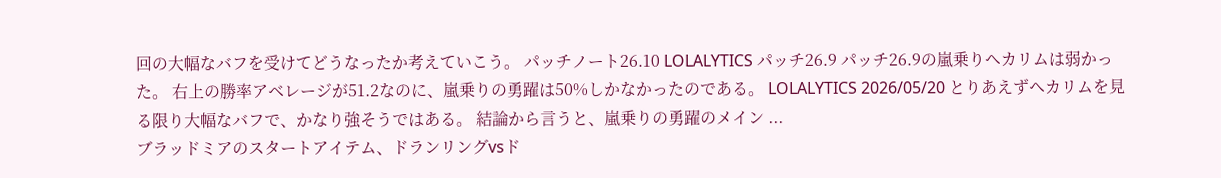回の大幅なバフを受けてどうなったか考えていこう。 パッチノート26.10 LOLALYTICS パッチ26.9 パッチ26.9の嵐乗りヘカリムは弱かった。 右上の勝率アベレージが51.2なのに、嵐乗りの勇躍は50%しかなかったのである。 LOLALYTICS 2026/05/20 とりあえずヘカリムを見る限り大幅なバフで、かなり強そうではある。 結論から言うと、嵐乗りの勇躍のメイン ...
ブラッドミアのスタートアイテム、ドランリングvsド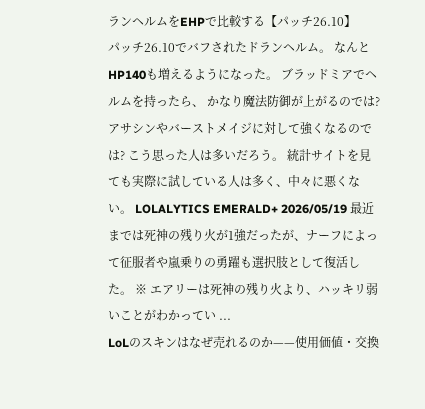ランヘルムをEHPで比較する【パッチ26.10】
パッチ26.10でバフされたドランヘルム。 なんとHP140も増えるようになった。 ブラッドミアでヘルムを持ったら、 かなり魔法防御が上がるのでは? アサシンやバーストメイジに対して強くなるのでは? こう思った人は多いだろう。 統計サイトを見ても実際に試している人は多く、中々に悪くない。 LOLALYTICS EMERALD+ 2026/05/19 最近までは死神の残り火が1強だったが、ナーフによって征服者や嵐乗りの勇躍も選択肢として復活した。 ※ エアリーは死神の残り火より、ハッキリ弱いことがわかってい ...
LoLのスキンはなぜ売れるのか——使用価値・交換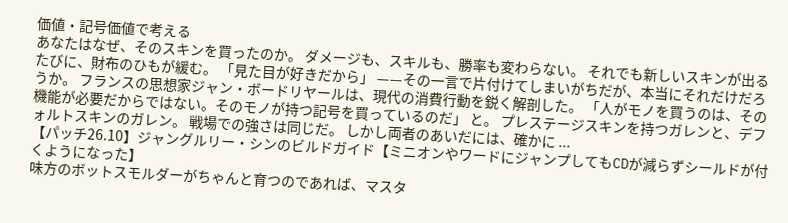価値・記号価値で考える
あなたはなぜ、そのスキンを買ったのか。 ダメージも、スキルも、勝率も変わらない。 それでも新しいスキンが出るたびに、財布のひもが緩む。 「見た目が好きだから」 ——その一言で片付けてしまいがちだが、本当にそれだけだろうか。 フランスの思想家ジャン・ボードリヤールは、現代の消費行動を鋭く解剖した。 「人がモノを買うのは、その機能が必要だからではない。そのモノが持つ記号を買っているのだ」 と。 プレステージスキンを持つガレンと、デフォルトスキンのガレン。 戦場での強さは同じだ。 しかし両者のあいだには、確かに ...
【パッチ26.10】ジャングルリー・シンのビルドガイド【ミニオンやワードにジャンプしてもCDが減らずシールドが付くようになった】
味方のボットスモルダーがちゃんと育つのであれば、マスタ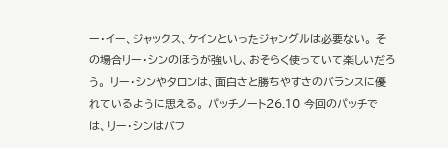ー・イー、ジャックス、ケインといったジャングルは必要ない。 その場合リー・シンのほうが強いし、おそらく使っていて楽しいだろう。 リー・シンやタロンは、面白さと勝ちやすさのバランスに優れているように思える。 パッチノート26.10 今回のパッチでは、リー・シンはバフ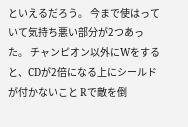といえるだろう。 今まで使はっていて気持ち悪い部分が2つあった。 チャンピオン以外にWをすると、CDが2倍になる上にシールドが付かないこと Rで敵を倒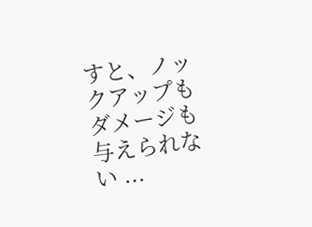すと、ノックアップもダメージも与えられない ...